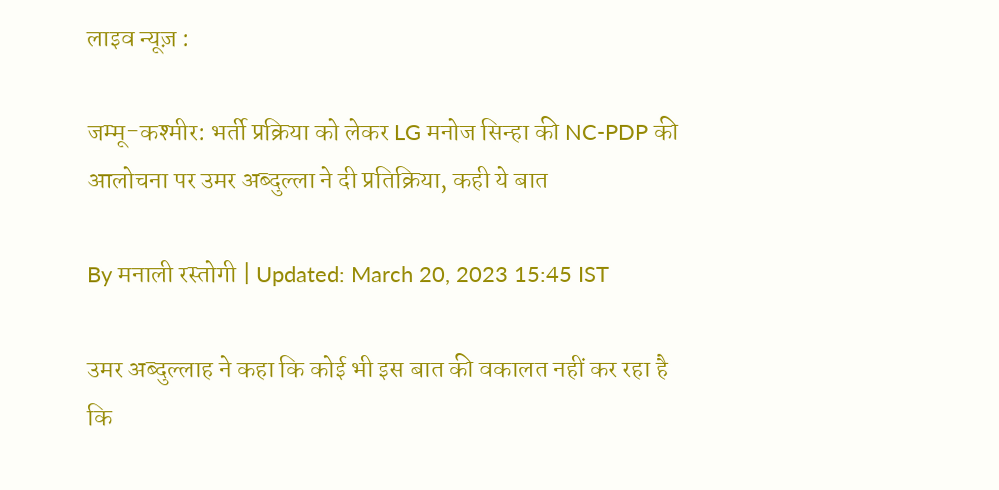लाइव न्यूज़ :

जम्मू-कश्मीर: भर्ती प्रक्रिया को लेकर LG मनोज सिन्हा की NC-PDP की आलोचना पर उमर अब्दुल्ला ने दी प्रतिक्रिया, कही ये बात

By मनाली रस्तोगी | Updated: March 20, 2023 15:45 IST

उमर अब्दुल्लाह ने कहा कि कोई भी इस बात की वकालत नहीं कर रहा है कि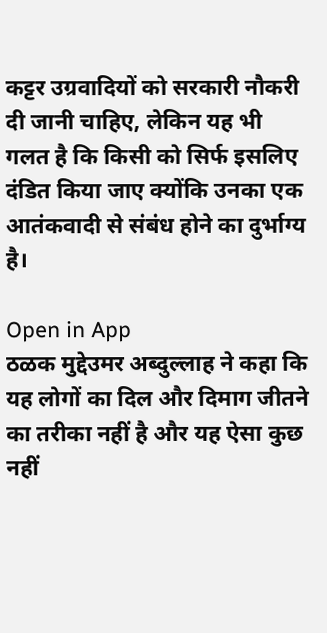कट्टर उग्रवादियों को सरकारी नौकरी दी जानी चाहिए, लेकिन यह भी गलत है कि किसी को सिर्फ इसलिए दंडित किया जाए क्योंकि उनका एक आतंकवादी से संबंध होने का दुर्भाग्य है।

Open in App
ठळक मुद्देउमर अब्दुल्लाह ने कहा कि यह लोगों का दिल और दिमाग जीतने का तरीका नहीं है और यह ऐसा कुछ नहीं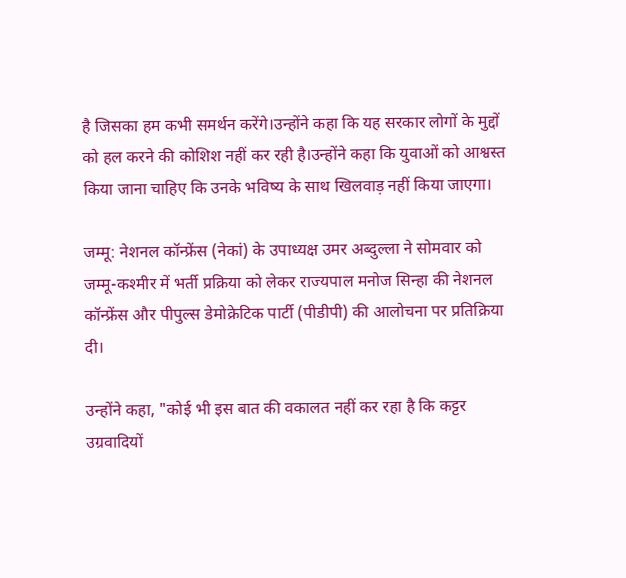है जिसका हम कभी समर्थन करेंगे।उन्होंने कहा कि यह सरकार लोगों के मुद्दों को हल करने की कोशिश नहीं कर रही है।उन्होंने कहा कि युवाओं को आश्वस्त किया जाना चाहिए कि उनके भविष्य के साथ खिलवाड़ नहीं किया जाएगा।

जम्मू: नेशनल कॉन्फ्रेंस (नेकां) के उपाध्यक्ष उमर अब्दुल्ला ने सोमवार को जम्मू-कश्मीर में भर्ती प्रक्रिया को लेकर राज्यपाल मनोज सिन्हा की नेशनल कॉन्फ्रेंस और पीपुल्स डेमोक्रेटिक पार्टी (पीडीपी) की आलोचना पर प्रतिक्रिया दी।

उन्होंने कहा, "कोई भी इस बात की वकालत नहीं कर रहा है कि कट्टर उग्रवादियों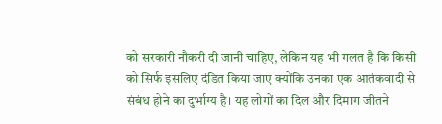को सरकारी नौकरी दी जानी चाहिए, लेकिन यह भी गलत है कि किसी को सिर्फ इसलिए दंडित किया जाए क्योंकि उनका एक आतंकवादी से संबंध होने का दुर्भाग्य है। यह लोगों का दिल और दिमाग जीतने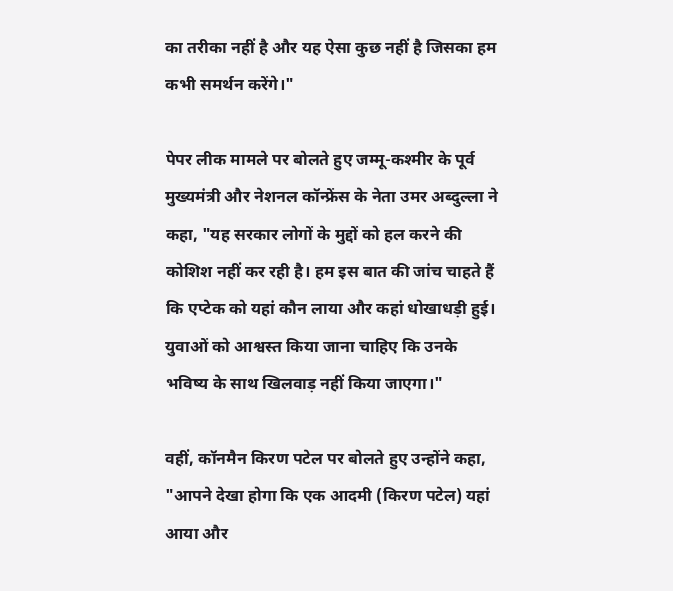का तरीका नहीं है और यह ऐसा कुछ नहीं है जिसका हम कभी समर्थन करेंगे।"

पेपर लीक मामले पर बोलते हुए जम्मू-कश्मीर के पूर्व मुख्यमंत्री और नेशनल कॉन्फ्रेंस के नेता उमर अब्दुल्ला ने कहा, "यह सरकार लोगों के मुद्दों को हल करने की कोशिश नहीं कर रही है। हम इस बात की जांच चाहते हैं कि एप्टेक को यहां कौन लाया और कहां धोखाधड़ी हुई। युवाओं को आश्वस्त किया जाना चाहिए कि उनके भविष्य के साथ खिलवाड़ नहीं किया जाएगा।"

वहीं, कॉनमैन किरण पटेल पर बोलते हुए उन्होंने कहा, "आपने देखा होगा कि एक आदमी (किरण पटेल) यहां आया और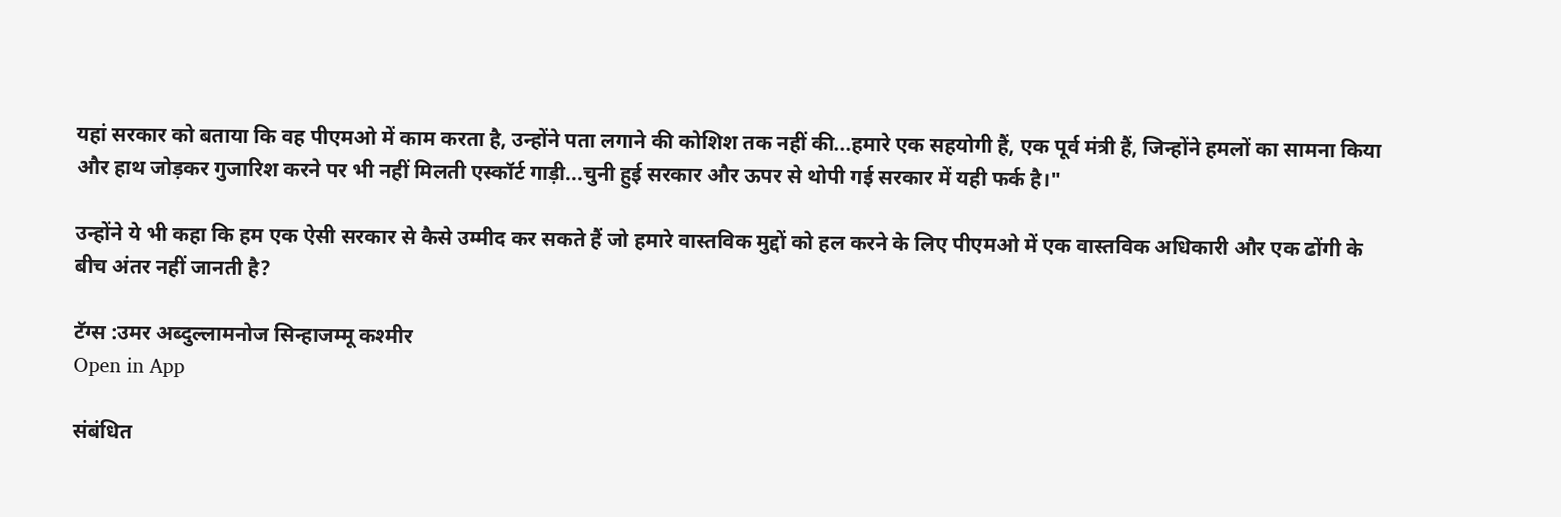यहां सरकार को बताया कि वह पीएमओ में काम करता है, उन्होंने पता लगाने की कोशिश तक नहीं की...हमारे एक सहयोगी हैं, एक पूर्व मंत्री हैं, जिन्होंने हमलों का सामना किया और हाथ जोड़कर गुजारिश करने पर भी नहीं मिलती एस्कॉर्ट गाड़ी...चुनी हुई सरकार और ऊपर से थोपी गई सरकार में यही फर्क है।"

उन्होंने ये भी कहा कि हम एक ऐसी सरकार से कैसे उम्मीद कर सकते हैं जो हमारे वास्तविक मुद्दों को हल करने के लिए पीएमओ में एक वास्तविक अधिकारी और एक ढोंगी के बीच अंतर नहीं जानती है?

टॅग्स :उमर अब्दुल्लामनोज सिन्हाजम्मू कश्मीर
Open in App

संबंधित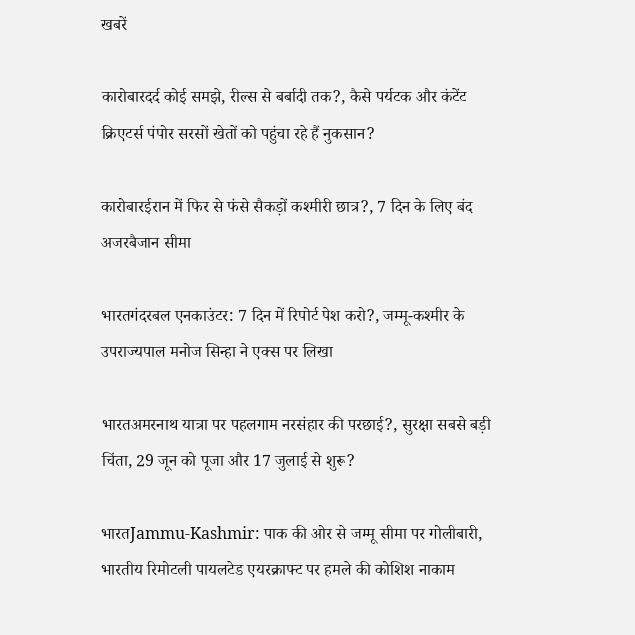खबरें

कारोबारदर्द कोई समझे, रील्स से बर्बादी तक?, कैसे पर्यटक और कंटेंट क्रिएटर्स पंपोर सरसों खेतों को पहुंचा रहे हैं नुकसान?

कारोबारईरान में फिर से फंसे सैकड़ों कश्मीरी छात्र?, 7 दिन के लिए बंद अजरबैजान सीमा

भारतगंदरबल एनकाउंटर: 7 दिन में रिपोर्ट पेश करो?, जम्मू-कश्मीर के उपराज्यपाल मनोज सिन्हा ने एक्स पर लिखा

भारतअमरनाथ यात्रा पर पहलगाम नरसंहार की परछाई?, सुरक्षा सबसे बड़ी चिंता, 29 जून को पूजा और 17 जुलाई से शुरू?

भारतJammu-Kashmir: पाक की ओर से जम्मू सीमा पर गोलीबारी, भारतीय रिमोटली पायलटेड एयरक्राफ्ट पर हमले की कोशिश नाकाम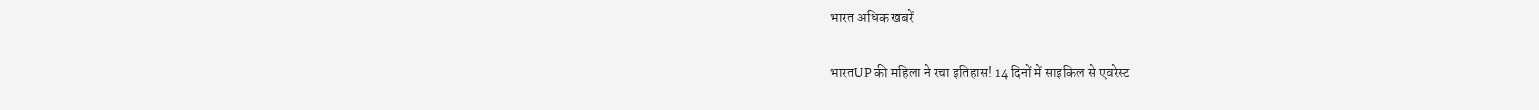भारत अधिक खबरें

भारतUP की महिला ने रचा इतिहास! 14 दिनों में साइकिल से एवरेस्ट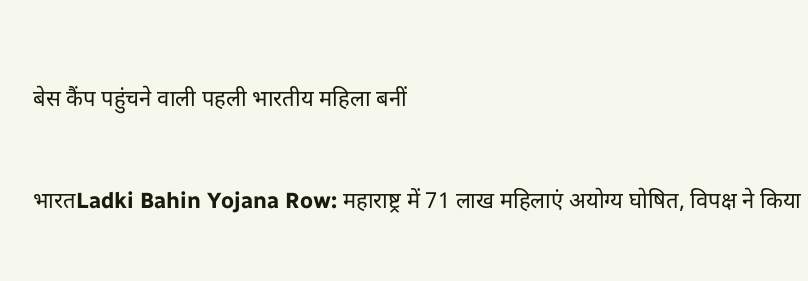बेस कैंप पहुंचने वाली पहली भारतीय महिला बनीं

भारतLadki Bahin Yojana Row: महाराष्ट्र में 71 लाख महिलाएं अयोग्य घोषित, विपक्ष ने किया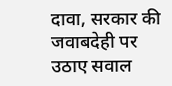दावा, सरकार की जवाबदेही पर उठाए सवाल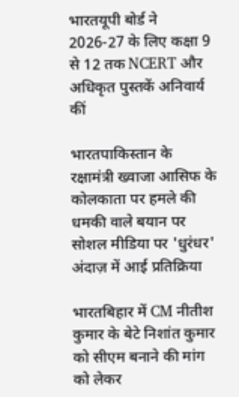भारतयूपी बोर्ड ने 2026-27 के लिए कक्षा 9 से 12 तक NCERT और अधिकृत पुस्तकें अनिवार्य कीं

भारतपाकिस्तान के रक्षामंत्री ख्वाजा आसिफ के कोलकाता पर हमले की धमकी वाले बयान पर सोशल मीडिया पर 'धुरंधर' अंदाज़ में आई प्रतिक्रिया

भारतबिहार में CM नीतीश कुमार के बेटे निशांत कुमार को सीएम बनाने की मांग को लेकर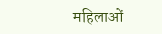महिलाओं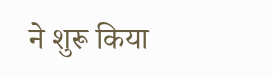ने शुरू किया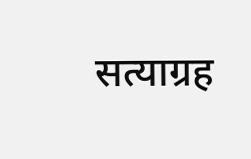सत्याग्रह